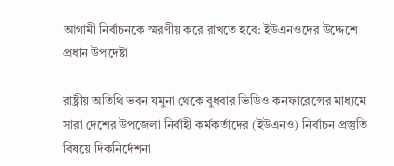আগামী নির্বাচনকে স্মরণীয় করে রাখতে হবে: ইউএনওদের উদ্দেশে প্রধান উপদেষ্টা

রাষ্ট্রীয় অতিথি ভবন যমুনা থেকে বুধবার ভিডিও কনফারেন্সের মাধ্যমে সারা দেশের উপজেলা নির্বাহী কর্মকর্তাদের (ইউএনও) নির্বাচন প্রস্তুতি বিষয়ে দিকনির্দেশনা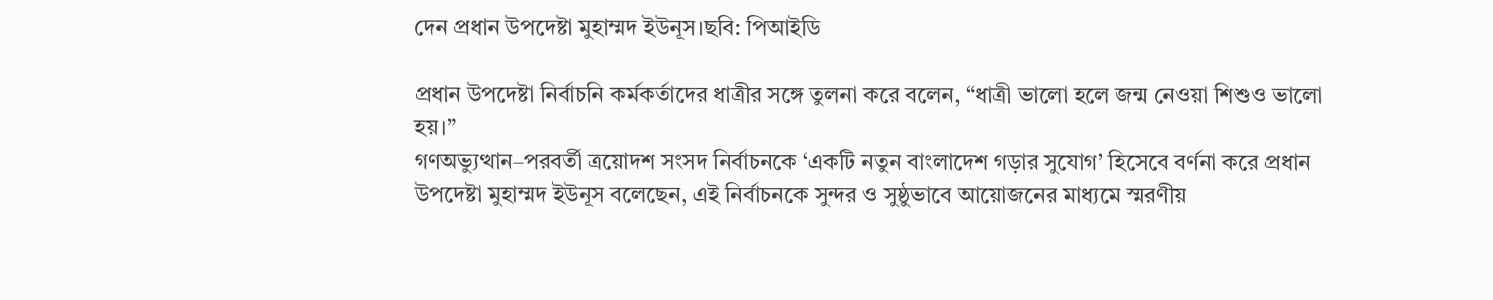দেন প্রধান উপদেষ্টা মুহাম্মদ ইউনূস।ছবি: পিআইডি

প্রধান উপদেষ্টা নির্বাচনি কর্মকর্তাদের ধাত্রীর সঙ্গে তুলনা করে বলেন, “ধাত্রী ভালো হলে জন্ম নেওয়া শিশুও ভালো হয়।”
গণঅভ্যুত্থান–পরবর্তী ত্রয়োদশ সংসদ নির্বাচনকে ‘একটি নতুন বাংলাদেশ গড়ার সুযোগ’ হিসেবে বর্ণনা করে প্রধান উপদেষ্টা মুহাম্মদ ইউনূস বলেছেন, এই নির্বাচনকে সুন্দর ও সুষ্ঠুভাবে আয়োজনের মাধ্যমে স্মরণীয়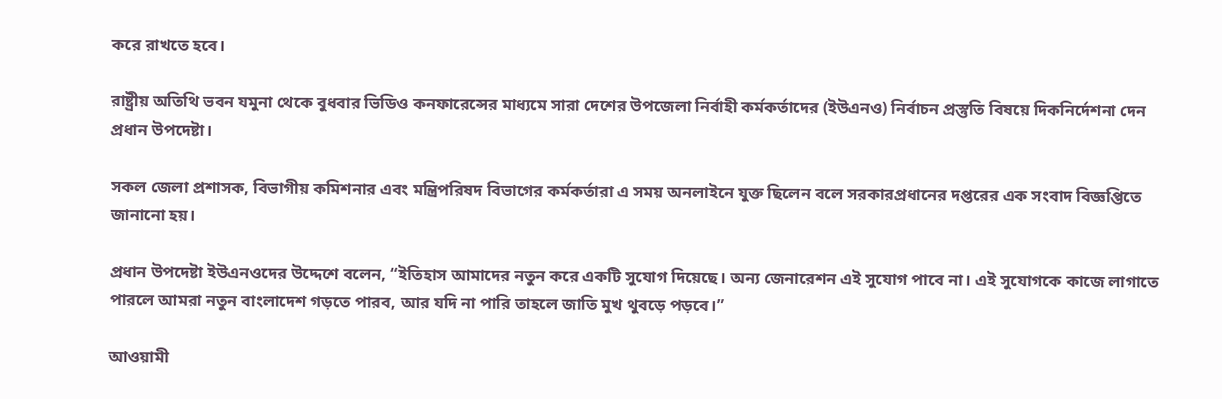করে রাখতে হবে।

রাষ্ট্রীয় অতিথি ভবন যমুনা থেকে বুধবার ভিডিও কনফারেন্সের মাধ্যমে সারা দেশের উপজেলা নির্বাহী কর্মকর্তাদের (ইউএনও) নির্বাচন প্রস্তুতি বিষয়ে দিকনির্দেশনা দেন প্রধান উপদেষ্টা।

সকল জেলা প্রশাসক, বিভাগীয় কমিশনার এবং মন্ত্রিপরিষদ বিভাগের কর্মকর্তারা এ সময় অনলাইনে যুক্ত ছিলেন বলে সরকারপ্রধানের দপ্তরের এক সংবাদ বিজ্ঞপ্তিতে জানানো হয়।

প্রধান উপদেষ্টা ইউএনওদের উদ্দেশে বলেন, “ইতিহাস আমাদের নতুন করে একটি সুযোগ দিয়েছে। অন্য জেনারেশন এই সুযোগ পাবে না। এই সুযোগকে কাজে লাগাতে পারলে আমরা নতুন বাংলাদেশ গড়তে পারব, আর যদি না পারি তাহলে জাতি মুখ থুবড়ে পড়বে।”

আওয়ামী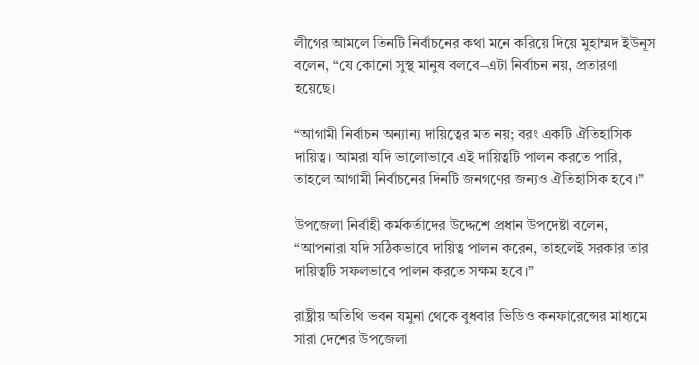লীগের আমলে তিনটি নির্বাচনের কথা মনে করিয়ে দিয়ে মুহাম্মদ ইউনূস বলেন, “যে কোনো সুস্থ মানুষ বলবে–এটা নির্বাচন নয়, প্রতারণা হয়েছে।

“আগামী নির্বাচন অন্যান্য দায়িত্বের মত নয়; বরং একটি ঐতিহাসিক দায়িত্ব। আমরা যদি ভালোভাবে এই দায়িত্বটি পালন করতে পারি, তাহলে আগামী নির্বাচনের দিনটি জনগণের জন্যও ঐতিহাসিক হবে।”

উপজেলা নির্বাহী কর্মকর্তাদের উদ্দেশে প্রধান উপদেষ্টা বলেন, “আপনারা যদি সঠিকভাবে দায়িত্ব পালন করেন, তাহলেই সরকার তার দায়িত্বটি সফলভাবে পালন করতে সক্ষম হবে।”

রাষ্ট্রীয় অতিথি ভবন যমুনা থেকে বুধবার ভিডিও কনফারেন্সের মাধ্যমে সারা দেশের উপজেলা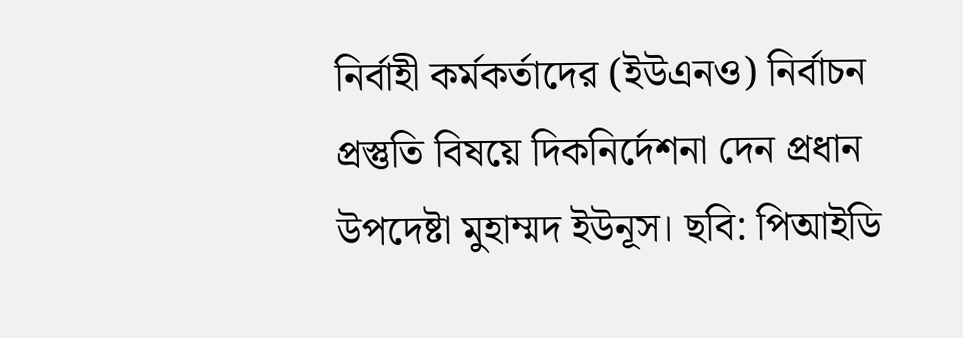নির্বাহী কর্মকর্তাদের (ইউএনও) নির্বাচন প্রস্তুতি বিষয়ে দিকনির্দেশনা দেন প্রধান উপদেষ্টা মুহাম্মদ ইউনূস। ছবি: পিআইডি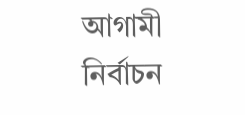আগামী নির্বাচন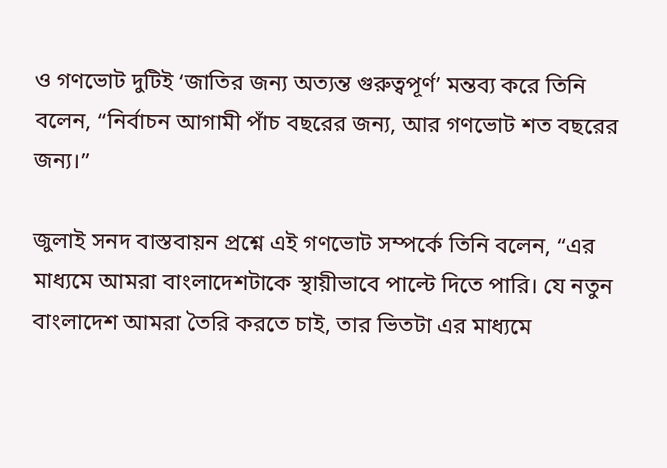ও গণভোট দুটিই ‘জাতির জন্য অত্যন্ত গুরুত্বপূর্ণ’ মন্তব্য করে তিনি বলেন, “নির্বাচন আগামী পাঁচ বছরের জন্য, আর গণভোট শত বছরের জন্য।”

জুলাই সনদ বাস্তবায়ন প্রশ্নে এই গণভোট সম্পর্কে তিনি বলেন, “এর মাধ্যমে আমরা বাংলাদেশটাকে স্থায়ীভাবে পাল্টে দিতে পারি। যে নতুন বাংলাদেশ আমরা তৈরি করতে চাই, তার ভিতটা এর মাধ্যমে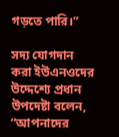গড়তে পারি।”

সদ্য যোগদান করা ইউএনওদের উদ্দেশ্যে প্রধান উপদেষ্টা বলেন, “আপনাদের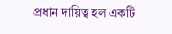প্রধান দায়িত্ব হল একটি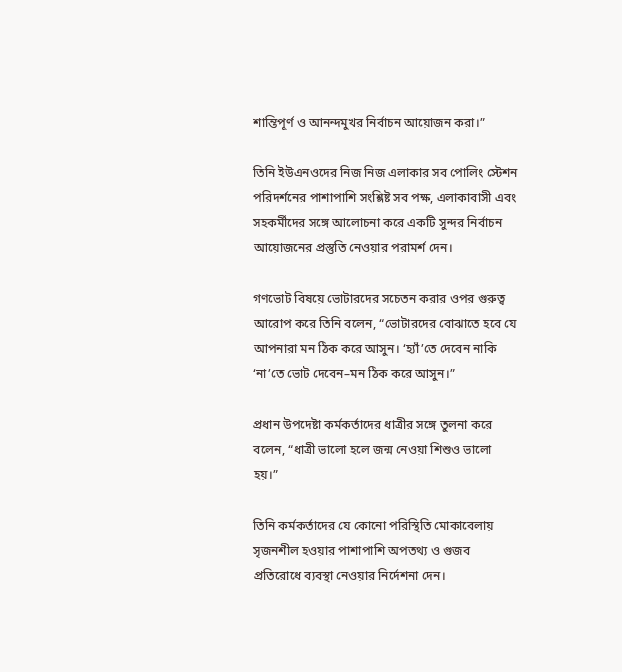শান্তিপূর্ণ ও আনন্দমুখর নির্বাচন আয়োজন করা।”

তিনি ইউএনওদের নিজ নিজ এলাকার সব পোলিং স্টেশন পরিদর্শনের পাশাপাশি সংশ্লিষ্ট সব পক্ষ, এলাকাবাসী এবং সহকর্মীদের সঙ্গে আলোচনা করে একটি সুন্দর নির্বাচন আয়োজনের প্রস্তুতি নেওয়ার পরামর্শ দেন।

গণভোট বিষয়ে ভোটারদের সচেতন করার ওপর গুরুত্ব আরোপ করে তিনি বলেন, “ভোটারদের বোঝাতে হবে যে আপনারা মন ঠিক করে আসুন। ‘হ্যাঁ’তে দেবেন নাকি ‘না’তে ভোট দেবেন–মন ঠিক করে আসুন।”

প্রধান উপদেষ্টা কর্মকর্তাদের ধাত্রীর সঙ্গে তুলনা করে বলেন, “ধাত্রী ভালো হলে জন্ম নেওয়া শিশুও ভালো হয়।”

তিনি কর্মকর্তাদের যে কোনো পরিস্থিতি মোকাবেলায় সৃজনশীল হওয়ার পাশাপাশি অপতথ্য ও গুজব প্রতিরোধে ব্যবস্থা নেওয়ার নির্দেশনা দেন।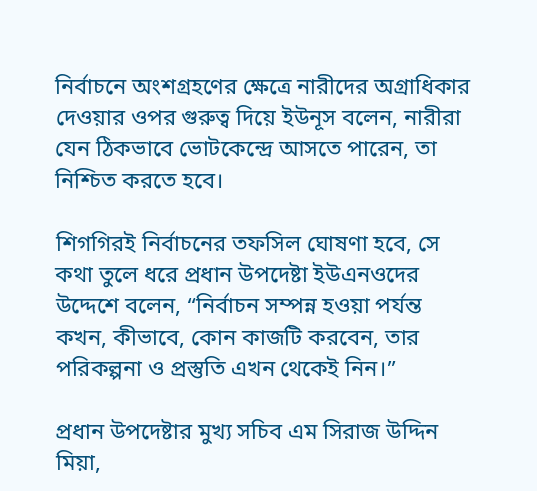নির্বাচনে অংশগ্রহণের ক্ষেত্রে নারীদের অগ্রাধিকার দেওয়ার ওপর গুরুত্ব দিয়ে ইউনূস বলেন, নারীরা যেন ঠিকভাবে ভোটকেন্দ্রে আসতে পারেন, তা নিশ্চিত করতে হবে।

শিগগিরই নির্বাচনের তফসিল ঘোষণা হবে, সে কথা তুলে ধরে প্রধান উপদেষ্টা ইউএনওদের উদ্দেশে বলেন, “নির্বাচন সম্পন্ন হওয়া পর্যন্ত কখন, কীভাবে, কোন কাজটি করবেন, তার পরিকল্পনা ও প্রস্তুতি এখন থেকেই নিন।”

প্রধান উপদেষ্টার মুখ্য সচিব এম সিরাজ উদ্দিন মিয়া,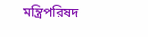মন্ত্রিপরিষদ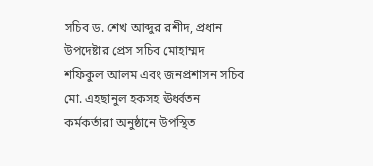সচিব ড. শেখ আব্দুর রশীদ, প্রধান উপদেষ্টার প্রেস সচিব মোহাম্মদ শফিকুল আলম এবং জনপ্রশাসন সচিব মো. এহছানুল হকসহ ঊর্ধ্বতন কর্মকর্তারা অনুষ্ঠানে উপস্থিত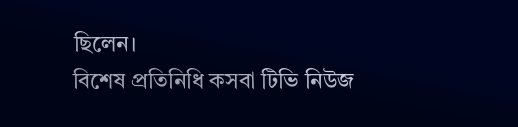ছিলেন।
বিশেষ প্রতিনিধি কসবা টিভি নিউজ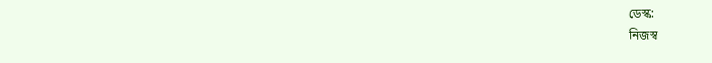ডেস্ক:
নিজস্ব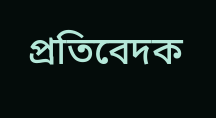প্রতিবেদক